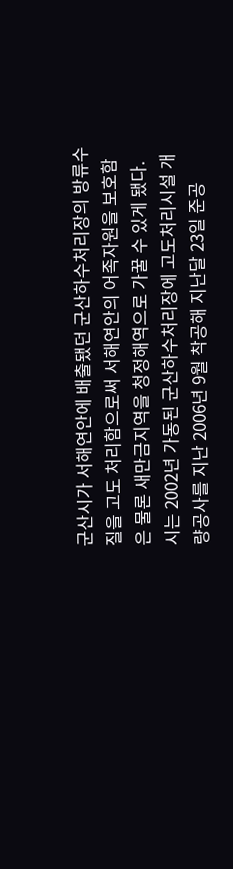군산시가 서해연안에 배출됐던 군산하수처리장의 방류수질을 고도 처리함으로써 서해연안의 어족자원을 보호함은 물론 새만금지역을 청정해역으로 가꿀 수 있게 됐다.
시는 2002년 가동된 군산하수처리장에 고도처리시설 개량공사를 지난 2006년 9월 착공해 지난달 23일 준공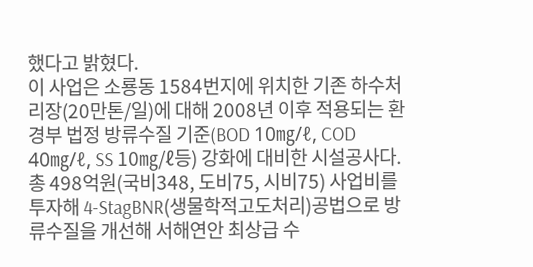했다고 밝혔다.
이 사업은 소룡동 1584번지에 위치한 기존 하수처리장(20만톤/일)에 대해 2008년 이후 적용되는 환경부 법정 방류수질 기준(BOD 10㎎/ℓ, COD 40㎎/ℓ, SS 10㎎/ℓ등) 강화에 대비한 시설공사다.
총 498억원(국비348, 도비75, 시비75) 사업비를 투자해 4-StagBNR(생물학적고도처리)공법으로 방류수질을 개선해 서해연안 최상급 수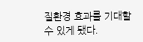질환경 효과를 기대할 수 있게 됐다.